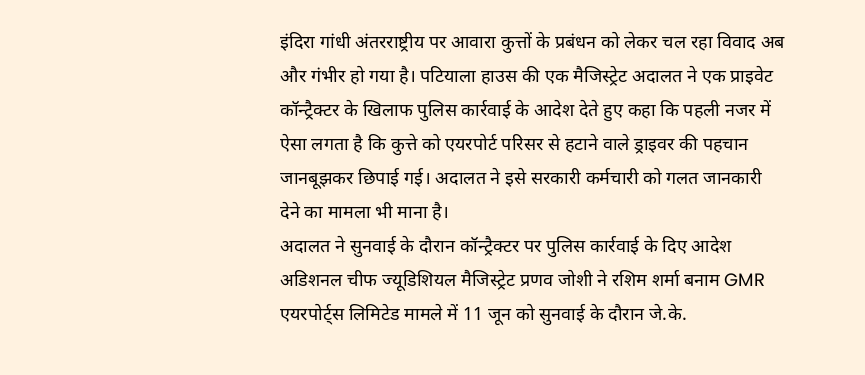इंदिरा गांधी अंतरराष्ट्रीय पर आवारा कुत्तों के प्रबंधन को लेकर चल रहा विवाद अब और गंभीर हो गया है। पटियाला हाउस की एक मैजिस्ट्रेट अदालत ने एक प्राइवेट कॉन्ट्रैक्टर के खिलाफ पुलिस कार्रवाई के आदेश देते हुए कहा कि पहली नजर में ऐसा लगता है कि कुत्ते को एयरपोर्ट परिसर से हटाने वाले ड्राइवर की पहचान जानबूझकर छिपाई गई। अदालत ने इसे सरकारी कर्मचारी को गलत जानकारी देने का मामला भी माना है।
अदालत ने सुनवाई के दौरान कॉन्ट्रैक्टर पर पुलिस कार्रवाई के दिए आदेश
अडिशनल चीफ ज्यूडिशियल मैजिस्ट्रेट प्रणव जोशी ने रशिम शर्मा बनाम GMR एयरपोर्ट्स लिमिटेड मामले में 11 जून को सुनवाई के दौरान जे.के.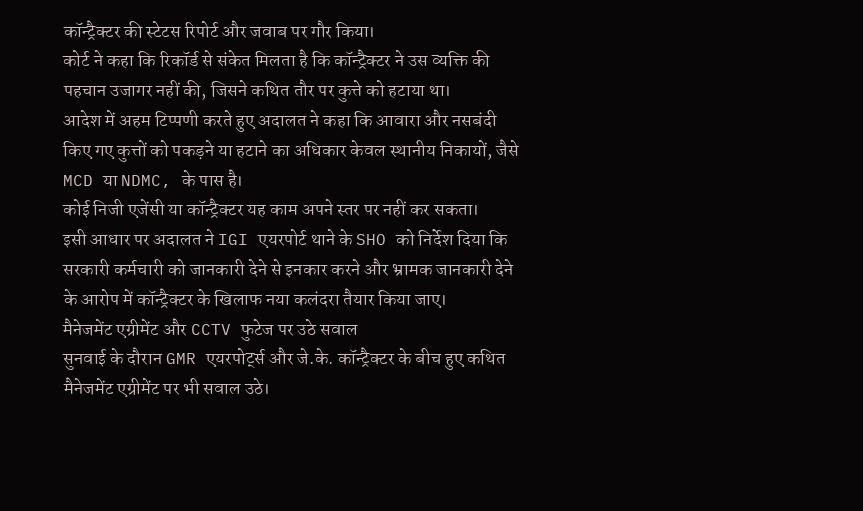कॉन्ट्रैक्टर की स्टेटस रिपोर्ट और जवाब पर गौर किया।
कोर्ट ने कहा कि रिकॉर्ड से संकेत मिलता है कि कॉन्ट्रैक्टर ने उस व्यक्ति की पहचान उजागर नहीं की, जिसने कथित तौर पर कुत्ते को हटाया था।
आदेश में अहम टिप्पणी करते हुए अदालत ने कहा कि आवारा और नसबंदी किए गए कुत्तों को पकड़ने या हटाने का अधिकार केवल स्थानीय निकायों, जैसे MCD या NDMC, के पास है।
कोई निजी एजेंसी या कॉन्ट्रैक्टर यह काम अपने स्तर पर नहीं कर सकता।
इसी आधार पर अदालत ने IGI एयरपोर्ट थाने के SHO को निर्देश दिया कि सरकारी कर्मचारी को जानकारी देने से इनकार करने और भ्रामक जानकारी देने के आरोप में कॉन्ट्रैक्टर के खिलाफ नया कलंदरा तैयार किया जाए।
मैनेजमेंट एग्रीमेंट और CCTV फुटेज पर उठे सवाल
सुनवाई के दौरान GMR एयरपोर्ट्स और जे.के. कॉन्ट्रैक्टर के बीच हुए कथित मैनेजमेंट एग्रीमेंट पर भी सवाल उठे।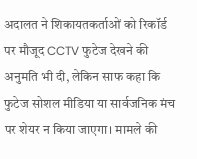अदालत ने शिकायतकर्ताओं को रिकॉर्ड पर मौजूद CCTV फुटेज देखने की अनुमति भी दी, लेकिन साफ कहा कि फुटेज सोशल मीडिया या सार्वजनिक मंच पर शेयर न किया जाएगा। मामले की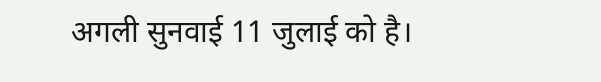अगली सुनवाई 11 जुलाई को है।